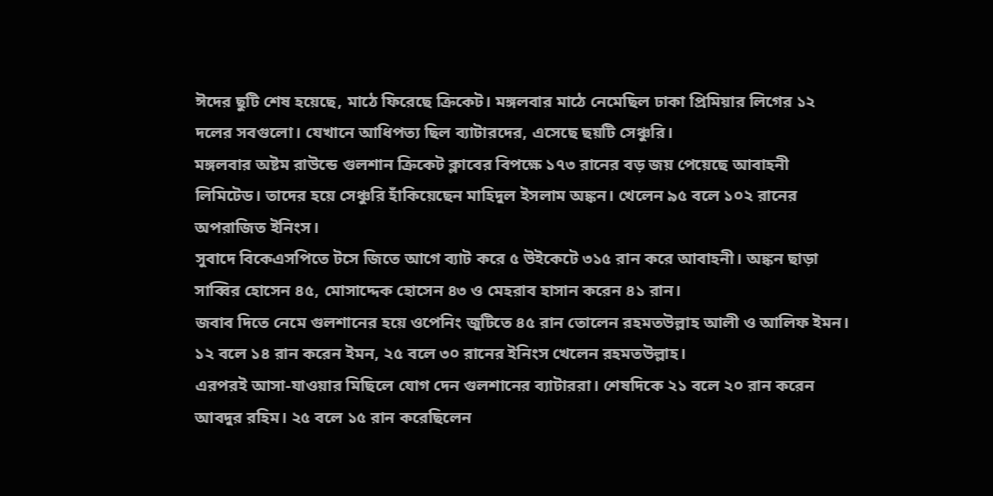ঈদের ছুটি শেষ হয়েছে, মাঠে ফিরেছে ক্রিকেট। মঙ্গলবার মাঠে নেমেছিল ঢাকা প্রিমিয়ার লিগের ১২ দলের সবগুলো। যেখানে আধিপত্য ছিল ব্যাটারদের, এসেছে ছয়টি সেঞ্চুরি।
মঙ্গলবার অষ্টম রাউন্ডে গুলশান ক্রিকেট ক্লাবের বিপক্ষে ১৭৩ রানের বড় জয় পেয়েছে আবাহনী লিমিটেড। তাদের হয়ে সেঞ্চুরি হাঁকিয়েছেন মাহিদুল ইসলাম অঙ্কন। খেলেন ৯৫ বলে ১০২ রানের অপরাজিত ইনিংস।
সুবাদে বিকেএসপিতে টসে জিতে আগে ব্যাট করে ৫ উইকেটে ৩১৫ রান করে আবাহনী। অঙ্কন ছাড়া সাব্বির হোসেন ৪৫, মোসাদ্দেক হোসেন ৪৩ ও মেহরাব হাসান করেন ৪১ রান।
জবাব দিতে নেমে গুলশানের হয়ে ওপেনিং জুটিতে ৪৫ রান তোলেন রহমতউল্লাহ আলী ও আলিফ ইমন। ১২ বলে ১৪ রান করেন ইমন, ২৫ বলে ৩০ রানের ইনিংস খেলেন রহমতউল্লাহ।
এরপরই আসা-যাওয়ার মিছিলে যোগ দেন গুলশানের ব্যাটাররা। শেষদিকে ২১ বলে ২০ রান করেন আবদুর রহিম। ২৫ বলে ১৫ রান করেছিলেন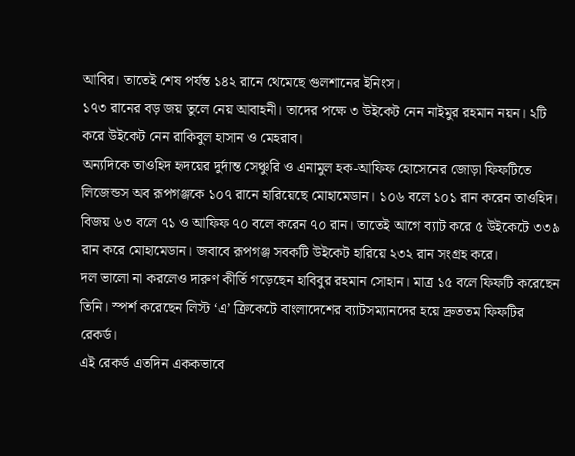আবির। তাতেই শেষ পর্যন্ত ১৪২ রানে থেমেছে গুলশানের ইনিংস।
১৭৩ রানের বড় জয় তুলে নেয় আবাহনী। তাদের পক্ষে ৩ উইকেট নেন নাইমুর রহমান নয়ন। ২টি করে উইকেট নেন রাকিবুল হাসান ও মেহরাব।
অন্যদিকে তাওহিদ হৃদয়ের দুর্দান্ত সেঞ্চুরি ও এনামুল হক-আফিফ হোসেনের জোড়া ফিফটিতে লিজেন্ডস অব রূপগঞ্জকে ১০৭ রানে হারিয়েছে মোহামেডান। ১০৬ বলে ১০১ রান করেন তাওহিদ।
বিজয় ৬৩ বলে ৭১ ও আফিফ ৭০ বলে করেন ৭০ রান। তাতেই আগে ব্যাট করে ৫ উইকেটে ৩৩৯ রান করে মোহামেডান। জবাবে রূপগঞ্জ সবকটি উইকেট হারিয়ে ২৩২ রান সংগ্রহ করে।
দল ভালো না করলেও দারুণ কীর্তি গড়েছেন হাবিবুর রহমান সোহান। মাত্র ১৫ বলে ফিফটি করেছেন তিনি। স্পর্শ করেছেন লিস্ট ‘এ’ ক্রিকেটে বাংলাদেশের ব্যাটসম্যানদের হয়ে দ্রুততম ফিফটির রেকর্ড।
এই রেকর্ড এতদিন এককভাবে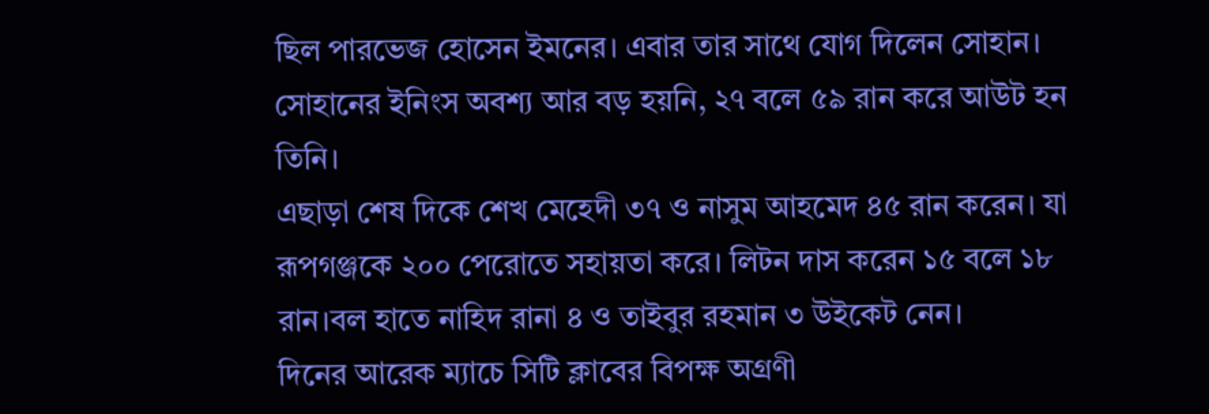ছিল পারভেজ হোসেন ইমনের। এবার তার সাথে যোগ দিলেন সোহান। সোহানের ইনিংস অবশ্য আর বড় হয়নি, ২৭ বলে ৫৯ রান করে আউট হন তিনি।
এছাড়া শেষ দিকে শেখ মেহেদী ৩৭ ও নাসুম আহমেদ ৪৫ রান করেন। যা রূপগঞ্জকে ২০০ পেরোতে সহায়তা করে। লিটন দাস করেন ১৫ বলে ১৮ রান।বল হাতে নাহিদ রানা ৪ ও তাইবুর রহমান ৩ উইকেট নেন।
দিনের আরেক ম্যাচে সিটি ক্লাবের বিপক্ষ অগ্রণী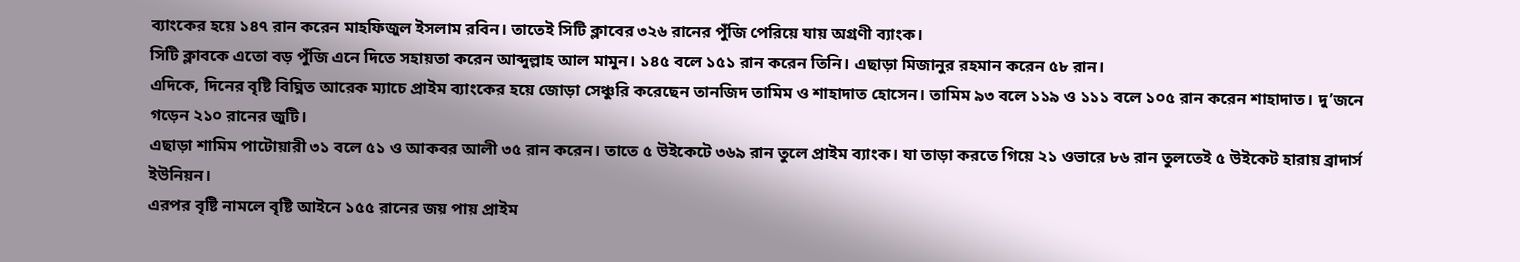ব্যাংকের হয়ে ১৪৭ রান করেন মাহফিজুল ইসলাম রবিন। তাতেই সিটি ক্লাবের ৩২৬ রানের পুঁজি পেরিয়ে যায় অগ্রণী ব্যাংক।
সিটি ক্লাবকে এতো বড় পুঁজি এনে দিতে সহায়তা করেন আব্দুল্লাহ আল মামুন। ১৪৫ বলে ১৫১ রান করেন তিনি। এছাড়া মিজানুর রহমান করেন ৫৮ রান।
এদিকে, দিনের বৃষ্টি বিঘ্নিত আরেক ম্যাচে প্রাইম ব্যাংকের হয়ে জোড়া সেঞ্চুরি করেছেন তানজিদ তামিম ও শাহাদাত হোসেন। তামিম ৯৩ বলে ১১৯ ও ১১১ বলে ১০৫ রান করেন শাহাদাত। দু’জনে গড়েন ২১০ রানের জুটি।
এছাড়া শামিম পাটোয়ারী ৩১ বলে ৫১ ও আকবর আলী ৩৫ রান করেন। তাতে ৫ উইকেটে ৩৬৯ রান তুলে প্রাইম ব্যাংক। যা তাড়া করতে গিয়ে ২১ ওভারে ৮৬ রান তুলতেই ৫ উইকেট হারায় ব্রাদার্স ইউনিয়ন।
এরপর বৃষ্টি নামলে বৃষ্টি আইনে ১৫৫ রানের জয় পায় প্রাইম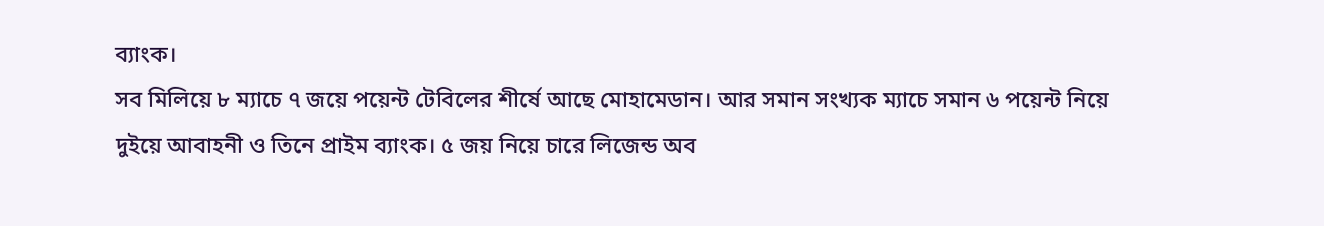ব্যাংক।
সব মিলিয়ে ৮ ম্যাচে ৭ জয়ে পয়েন্ট টেবিলের শীর্ষে আছে মোহামেডান। আর সমান সংখ্যক ম্যাচে সমান ৬ পয়েন্ট নিয়ে দুইয়ে আবাহনী ও তিনে প্রাইম ব্যাংক। ৫ জয় নিয়ে চারে লিজেন্ড অব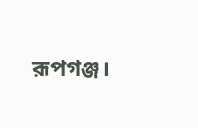রূপগঞ্জ।